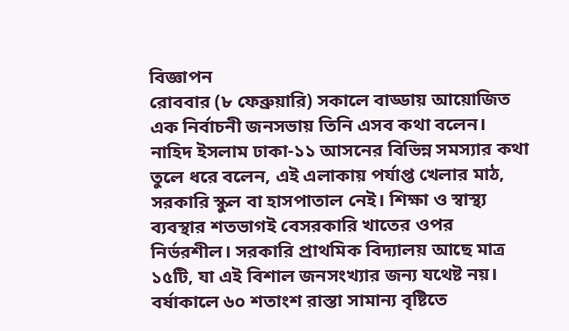বিজ্ঞাপন
রোববার (৮ ফেব্রুয়ারি) সকালে বাড্ডায় আয়োজিত এক নির্বাচনী জনসভায় তিনি এসব কথা বলেন।
নাহিদ ইসলাম ঢাকা-১১ আসনের বিভিন্ন সমস্যার কথা তুলে ধরে বলেন, এই এলাকায় পর্যাপ্ত খেলার মাঠ, সরকারি স্কুল বা হাসপাতাল নেই। শিক্ষা ও স্বাস্থ্য ব্যবস্থার শতভাগই বেসরকারি খাতের ওপর নির্ভরশীল। সরকারি প্রাথমিক বিদ্যালয় আছে মাত্র ১৫টি, যা এই বিশাল জনসংখ্যার জন্য যথেষ্ট নয়। বর্ষাকালে ৬০ শতাংশ রাস্তা সামান্য বৃষ্টিতে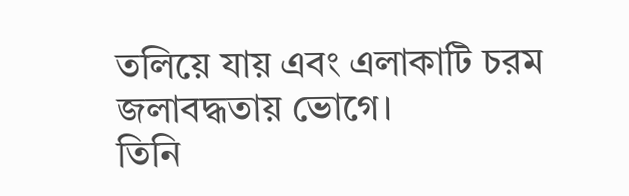তলিয়ে যায় এবং এলাকাটি চরম জলাবদ্ধতায় ভোগে।
তিনি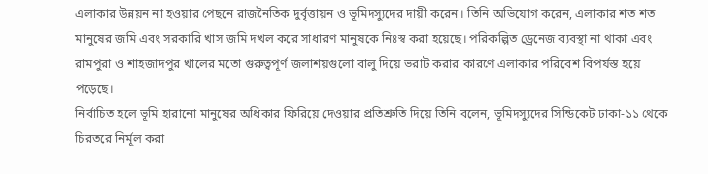এলাকার উন্নয়ন না হওয়ার পেছনে রাজনৈতিক দুর্বৃত্তায়ন ও ভূমিদস্যুদের দায়ী করেন। তিনি অভিযোগ করেন, এলাকার শত শত মানুষের জমি এবং সরকারি খাস জমি দখল করে সাধারণ মানুষকে নিঃস্ব করা হয়েছে। পরিকল্পিত ড্রেনেজ ব্যবস্থা না থাকা এবং রামপুরা ও শাহজাদপুর খালের মতো গুরুত্বপূর্ণ জলাশয়গুলো বালু দিয়ে ভরাট করার কারণে এলাকার পরিবেশ বিপর্যস্ত হয়ে পড়েছে।
নির্বাচিত হলে ভূমি হারানো মানুষের অধিকার ফিরিয়ে দেওয়ার প্রতিশ্রুতি দিয়ে তিনি বলেন, ভূমিদস্যুদের সিন্ডিকেট ঢাকা-১১ থেকে চিরতরে নির্মূল করা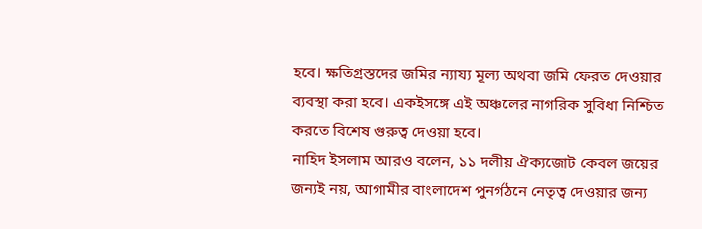হবে। ক্ষতিগ্রস্তদের জমির ন্যায্য মূল্য অথবা জমি ফেরত দেওয়ার ব্যবস্থা করা হবে। একইসঙ্গে এই অঞ্চলের নাগরিক সুবিধা নিশ্চিত করতে বিশেষ গুরুত্ব দেওয়া হবে।
নাহিদ ইসলাম আরও বলেন, ১১ দলীয় ঐক্যজোট কেবল জয়ের জন্যই নয়, আগামীর বাংলাদেশ পুনর্গঠনে নেতৃত্ব দেওয়ার জন্য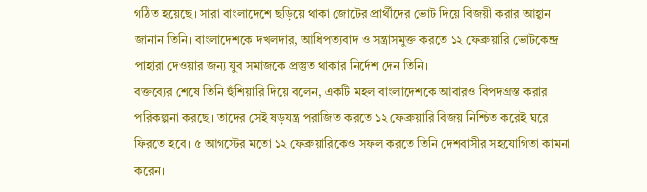গঠিত হয়েছে। সারা বাংলাদেশে ছড়িয়ে থাকা জোটের প্রার্থীদের ভোট দিয়ে বিজয়ী করার আহ্বান জানান তিনি। বাংলাদেশকে দখলদার, আধিপত্যবাদ ও সন্ত্রাসমুক্ত করতে ১২ ফেব্রুয়ারি ভোটকেন্দ্র পাহারা দেওয়ার জন্য যুব সমাজকে প্রস্তুত থাকার নির্দেশ দেন তিনি।
বক্তব্যের শেষে তিনি হুঁশিয়ারি দিয়ে বলেন, একটি মহল বাংলাদেশকে আবারও বিপদগ্রস্ত করার পরিকল্পনা করছে। তাদের সেই ষড়যন্ত্র পরাজিত করতে ১২ ফেব্রুয়ারি বিজয় নিশ্চিত করেই ঘরে ফিরতে হবে। ৫ আগস্টের মতো ১২ ফেব্রুয়ারিকেও সফল করতে তিনি দেশবাসীর সহযোগিতা কামনা করেন।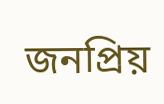জনপ্রিয়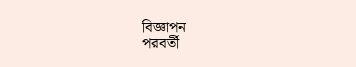বিজ্ঞাপন
পরবর্তী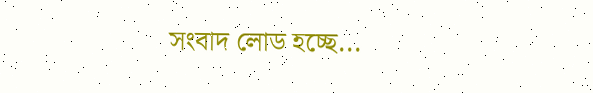সংবাদ লোড হচ্ছে...